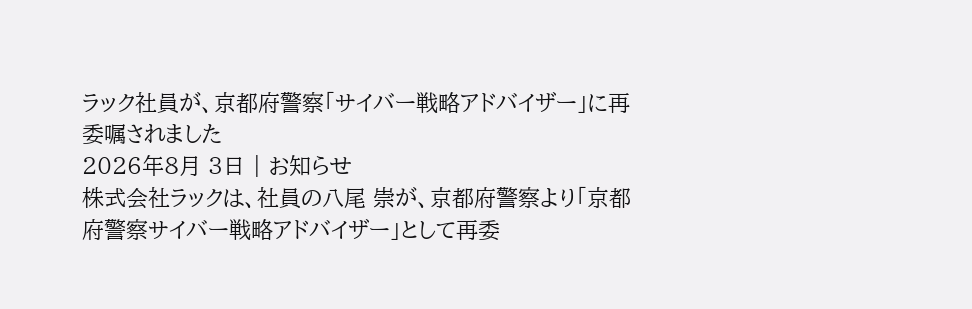ラック社員が、京都府警察「サイバー戦略アドバイザー」に再委嘱されました
2026年8月 3日 | お知らせ
株式会社ラックは、社員の八尾 崇が、京都府警察より「京都府警察サイバー戦略アドバイザー」として再委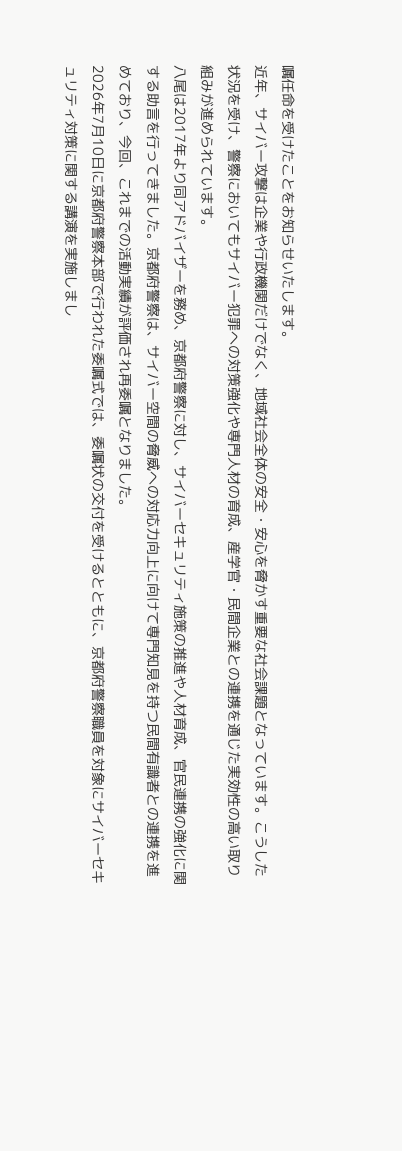嘱任命を受けたことをお知らせいたします。
近年、サイバー攻撃は企業や行政機関だけでなく、地域社会全体の安全・安心を脅かす重要な社会課題となっています。こうした状況を受け、警察においてもサイバー犯罪への対策強化や専門人材の育成、産学官・民間企業との連携を通じた実効性の高い取り組みが進められています。
八尾は2017年より同アドバイザーを務め、京都府警察に対し、サイバーセキュリティ施策の推進や人材育成、官民連携の強化に関する助言を行ってきました。京都府警察は、サイバー空間の脅威への対応力向上に向けて専門知見を持つ民間有識者との連携を進めており、今回、これまでの活動実績が評価され再委嘱となりました。
2026年7月10日に京都府警察本部で行われた委嘱式では、委嘱状の交付を受けるとともに、京都府警察職員を対象にサイバーセキュリティ対策に関する講演を実施しまし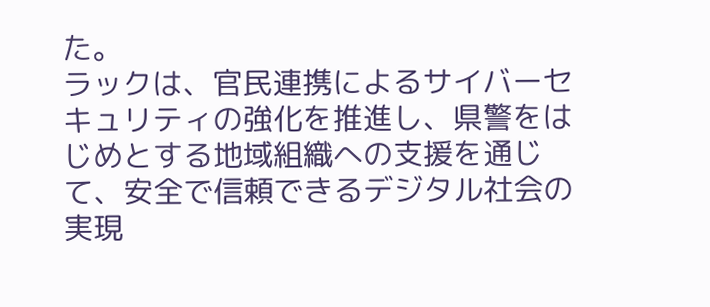た。
ラックは、官民連携によるサイバーセキュリティの強化を推進し、県警をはじめとする地域組織への支援を通じて、安全で信頼できるデジタル社会の実現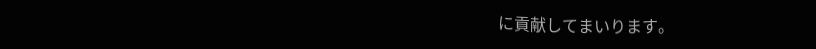に貢献してまいります。